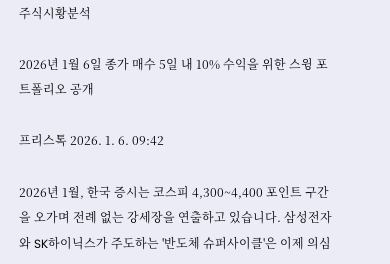주식시황분석

2026년 1월 6일 종가 매수 5일 내 10% 수익을 위한 스윙 포트폴리오 공개

프리스톡 2026. 1. 6. 09:42

2026년 1월, 한국 증시는 코스피 4,300~4,400 포인트 구간을 오가며 전례 없는 강세장을 연출하고 있습니다. 삼성전자와 SK하이닉스가 주도하는 '반도체 슈퍼사이클'은 이제 의심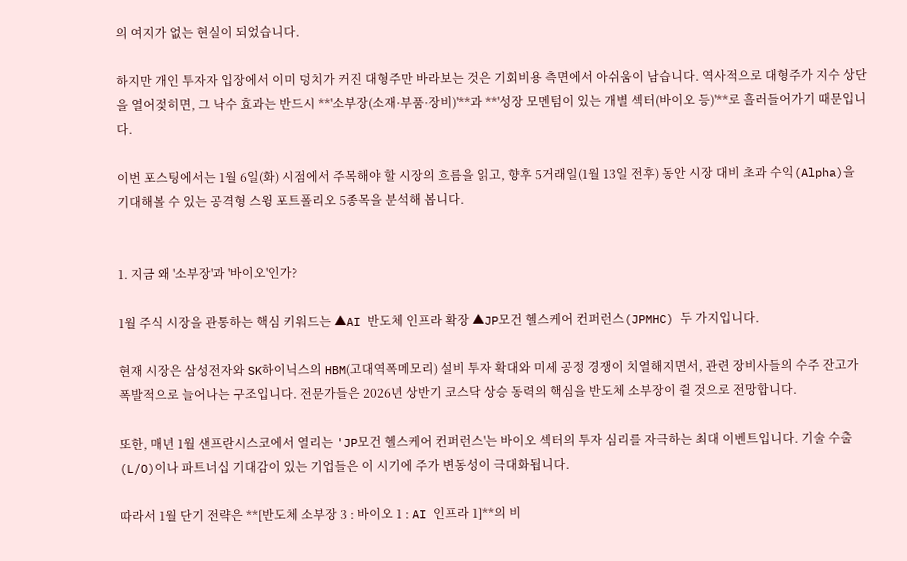의 여지가 없는 현실이 되었습니다.

하지만 개인 투자자 입장에서 이미 덩치가 커진 대형주만 바라보는 것은 기회비용 측면에서 아쉬움이 남습니다. 역사적으로 대형주가 지수 상단을 열어젖히면, 그 낙수 효과는 반드시 **'소부장(소재·부품·장비)'**과 **'성장 모멘텀이 있는 개별 섹터(바이오 등)'**로 흘러들어가기 때문입니다.

이번 포스팅에서는 1월 6일(화) 시점에서 주목해야 할 시장의 흐름을 읽고, 향후 5거래일(1월 13일 전후) 동안 시장 대비 초과 수익(Alpha)을 기대해볼 수 있는 공격형 스윙 포트폴리오 5종목을 분석해 봅니다.


1. 지금 왜 '소부장'과 '바이오'인가?

1월 주식 시장을 관통하는 핵심 키워드는 ▲AI 반도체 인프라 확장 ▲JP모건 헬스케어 컨퍼런스(JPMHC) 두 가지입니다.

현재 시장은 삼성전자와 SK하이닉스의 HBM(고대역폭메모리) 설비 투자 확대와 미세 공정 경쟁이 치열해지면서, 관련 장비사들의 수주 잔고가 폭발적으로 늘어나는 구조입니다. 전문가들은 2026년 상반기 코스닥 상승 동력의 핵심을 반도체 소부장이 쥘 것으로 전망합니다.

또한, 매년 1월 샌프란시스코에서 열리는 'JP모건 헬스케어 컨퍼런스'는 바이오 섹터의 투자 심리를 자극하는 최대 이벤트입니다. 기술 수출(L/O)이나 파트너십 기대감이 있는 기업들은 이 시기에 주가 변동성이 극대화됩니다.

따라서 1월 단기 전략은 **[반도체 소부장 3 : 바이오 1 : AI 인프라 1]**의 비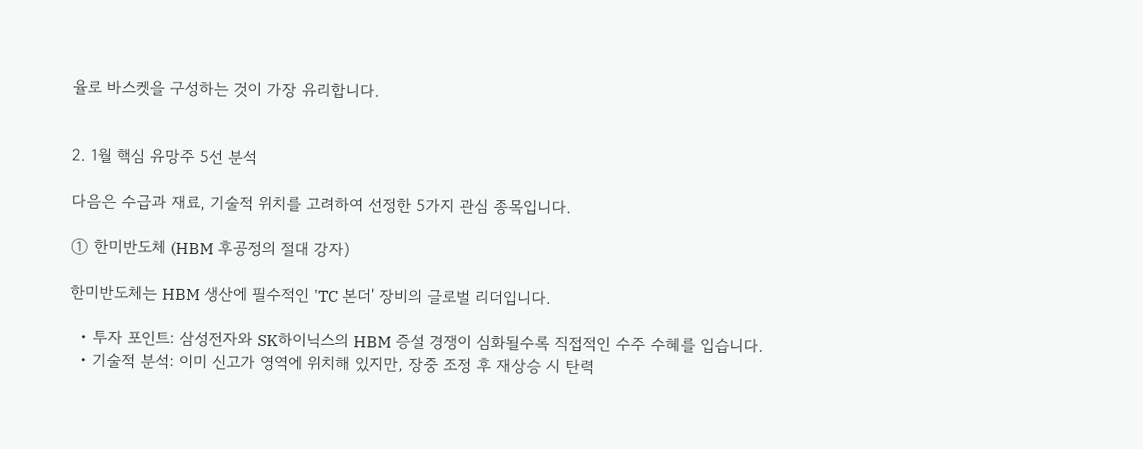율로 바스켓을 구성하는 것이 가장 유리합니다.


2. 1월 핵심 유망주 5선 분석

다음은 수급과 재료, 기술적 위치를 고려하여 선정한 5가지 관심 종목입니다.

① 한미반도체 (HBM 후공정의 절대 강자)

한미반도체는 HBM 생산에 필수적인 'TC 본더' 장비의 글로벌 리더입니다.

  • 투자 포인트: 삼성전자와 SK하이닉스의 HBM 증설 경쟁이 심화될수록 직접적인 수주 수혜를 입습니다.
  • 기술적 분석: 이미 신고가 영역에 위치해 있지만, 장중 조정 후 재상승 시 탄력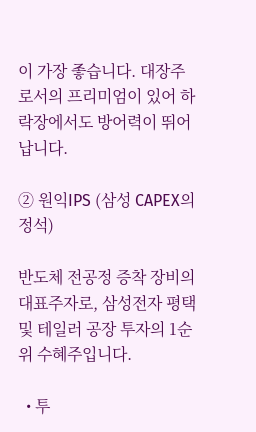이 가장 좋습니다. 대장주로서의 프리미엄이 있어 하락장에서도 방어력이 뛰어납니다.

② 원익IPS (삼성 CAPEX의 정석)

반도체 전공정 증착 장비의 대표주자로, 삼성전자 평택 및 테일러 공장 투자의 1순위 수혜주입니다.

  • 투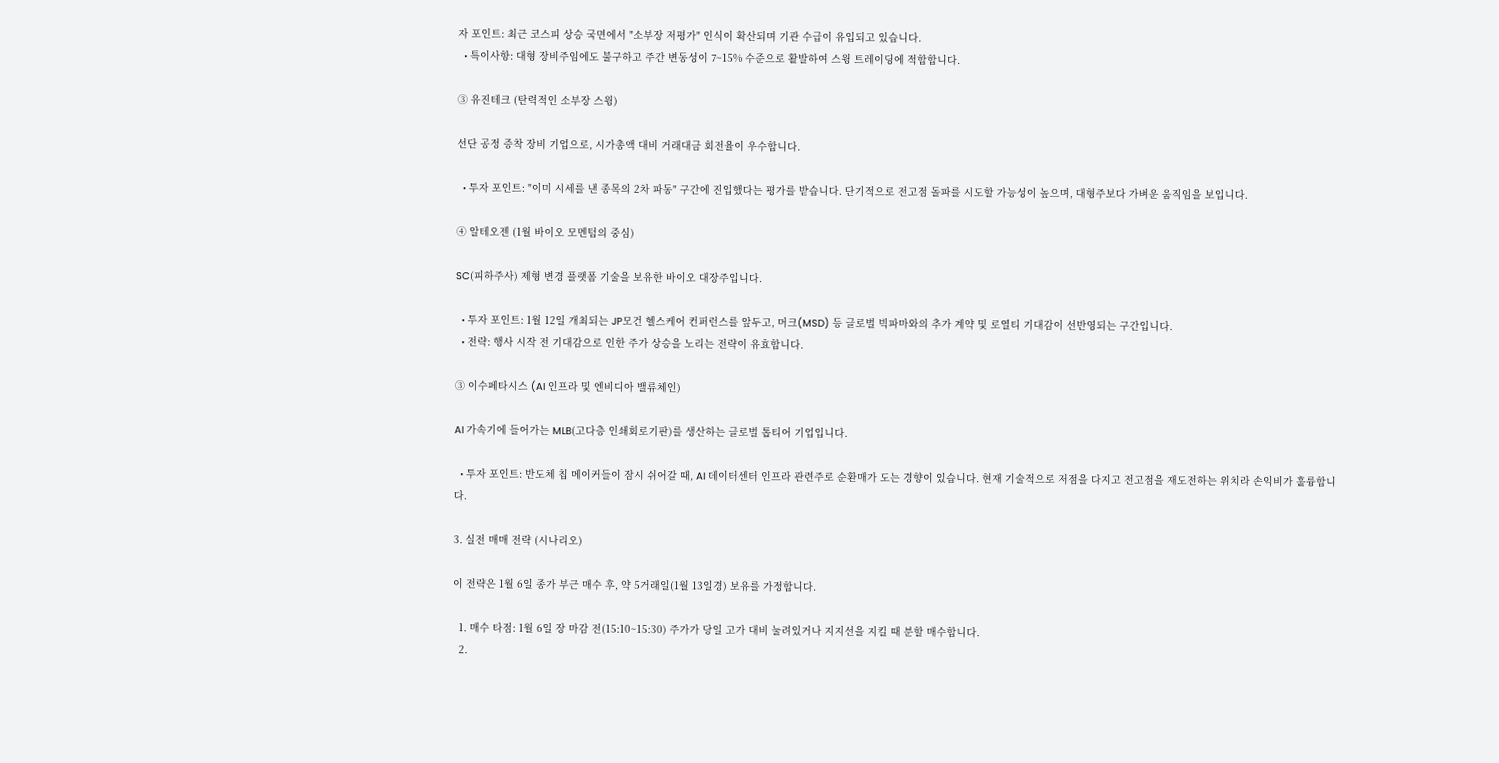자 포인트: 최근 코스피 상승 국면에서 "소부장 저평가" 인식이 확산되며 기관 수급이 유입되고 있습니다.
  • 특이사항: 대형 장비주임에도 불구하고 주간 변동성이 7~15% 수준으로 활발하여 스윙 트레이딩에 적합합니다.

③ 유진테크 (탄력적인 소부장 스윙)

선단 공정 증착 장비 기업으로, 시가총액 대비 거래대금 회전율이 우수합니다.

  • 투자 포인트: "이미 시세를 낸 종목의 2차 파동" 구간에 진입했다는 평가를 받습니다. 단기적으로 전고점 돌파를 시도할 가능성이 높으며, 대형주보다 가벼운 움직임을 보입니다.

④ 알테오젠 (1월 바이오 모멘텀의 중심)

SC(피하주사) 제형 변경 플랫폼 기술을 보유한 바이오 대장주입니다.

  • 투자 포인트: 1월 12일 개최되는 JP모건 헬스케어 컨퍼런스를 앞두고, 머크(MSD) 등 글로벌 빅파마와의 추가 계약 및 로열티 기대감이 선반영되는 구간입니다.
  • 전략: 행사 시작 전 기대감으로 인한 주가 상승을 노리는 전략이 유효합니다.

③ 이수페타시스 (AI 인프라 및 엔비디아 밸류체인)

AI 가속기에 들어가는 MLB(고다층 인쇄회로기판)를 생산하는 글로벌 톱티어 기업입니다.

  • 투자 포인트: 반도체 칩 메이커들이 잠시 쉬어갈 때, AI 데이터센터 인프라 관련주로 순환매가 도는 경향이 있습니다. 현재 기술적으로 저점을 다지고 전고점을 재도전하는 위치라 손익비가 훌륭합니다.

3. 실전 매매 전략 (시나리오)

이 전략은 1월 6일 종가 부근 매수 후, 약 5거래일(1월 13일경) 보유를 가정합니다.

  1. 매수 타점: 1월 6일 장 마감 전(15:10~15:30) 주가가 당일 고가 대비 눌려있거나 지지선을 지킬 때 분할 매수합니다.
  2.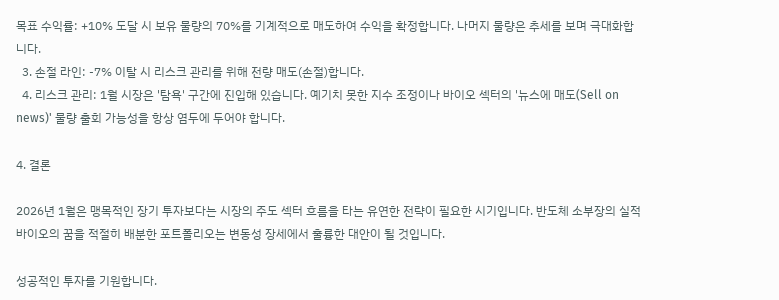목표 수익률: +10% 도달 시 보유 물량의 70%를 기계적으로 매도하여 수익을 확정합니다. 나머지 물량은 추세를 보며 극대화합니다.
  3. 손절 라인: -7% 이탈 시 리스크 관리를 위해 전량 매도(손절)합니다.
  4. 리스크 관리: 1월 시장은 '탐욕' 구간에 진입해 있습니다. 예기치 못한 지수 조정이나 바이오 섹터의 '뉴스에 매도(Sell on news)' 물량 출회 가능성을 항상 염두에 두어야 합니다.

4. 결론

2026년 1월은 맹목적인 장기 투자보다는 시장의 주도 섹터 흐름을 타는 유연한 전략이 필요한 시기입니다. 반도체 소부장의 실적바이오의 꿈을 적절히 배분한 포트폴리오는 변동성 장세에서 훌륭한 대안이 될 것입니다.

성공적인 투자를 기원합니다.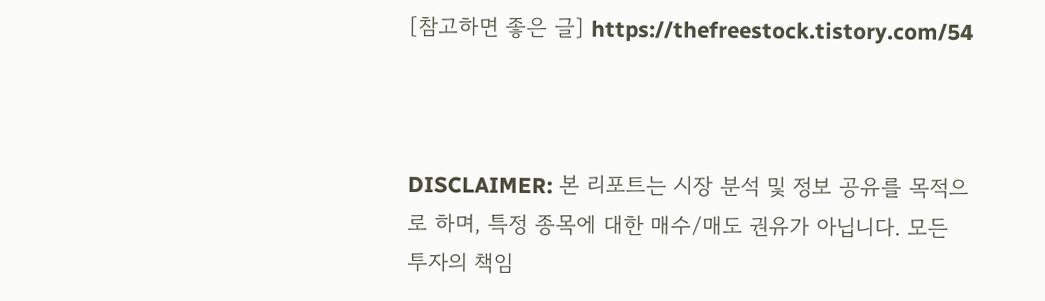[참고하면 좋은 글] https://thefreestock.tistory.com/54



DISCLAIMER: 본 리포트는 시장 분석 및 정보 공유를 목적으로 하며, 특정 종목에 대한 매수/매도 권유가 아닙니다. 모든 투자의 책임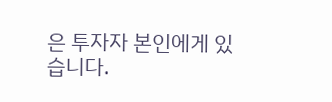은 투자자 본인에게 있습니다.